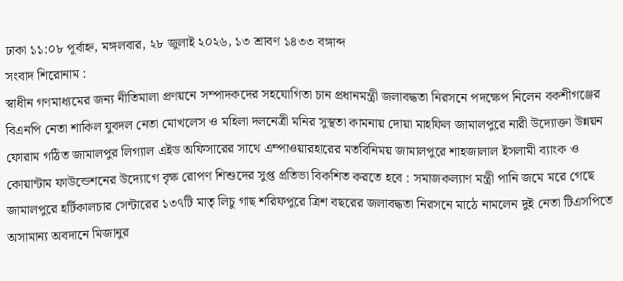ঢাকা ১১:০৮ পূর্বাহ্ন, মঙ্গলবার, ২৮ জুলাই ২০২৬, ১৩ শ্রাবণ ১৪৩৩ বঙ্গাব্দ
সংবাদ শিরোনাম :
স্বাধীন গণমাধ্যমের জন্য নীতিমালা প্রণয়নে সম্পাদকদের সহযোগিতা চান প্রধানমন্ত্রী জলাবদ্ধতা নিরসনে পদক্ষেপ নিলেন বকশীগঞ্জের বিএনপি নেতা শাকিল যুবদল নেতা মোখলেস ও মহিলা দলনেত্রী মনির সুস্থতা কামনায় দোয়া মাহফিল জামালপুরে নারী উদ্যোক্তা উন্নয়ন ফোরাম গঠিত জামালপুর লিগ্যাল এইড অফিসারের সাথে এম্পাওয়ারহারের মতবিনিময় জামালপুরে শাহজালাল ইসলামী ব্যাংক ও কোয়ান্টাম ফাউন্ডেশনের উদ্যোগে বৃক্ষ রোপণ শিশুদের সুপ্ত প্রতিভা বিকশিত করতে হবে : সমাজকল্যাণ মন্ত্রী পানি জমে মরে গেছে জামালপুরে হর্টিকালচার সেন্টারের ১৩৭টি মাতৃ লিচু গাছ শরিফপুরে ত্রিশ বছরের জলাবদ্ধতা নিরসনে মাঠে নামলেন দুই নেতা টিএসপিতে অসামান্য অবদানে মিজানুর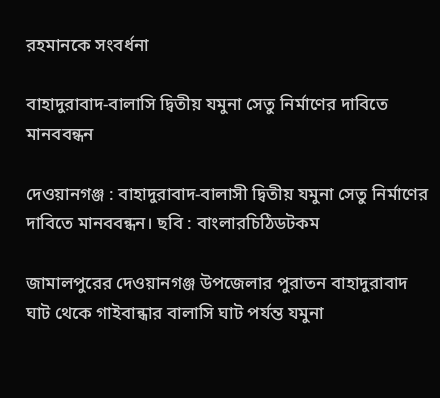রহমানকে সংবর্ধনা

বাহাদুরাবাদ-বালাসি দ্বিতীয় যমুনা সেতু নির্মাণের দাবিতে মানববন্ধন

দেওয়ানগঞ্জ : বাহাদুরাবাদ-বালাসী দ্বিতীয় যমুনা সেতু নির্মাণের দাবিতে মানববন্ধন। ছবি : বাংলারচিঠিডটকম

জামালপুরের দেওয়ানগঞ্জ উপজেলার পুরাতন বাহাদুরাবাদ ঘাট থেকে গাইবান্ধার বালাসি ঘাট পর্যন্ত যমুনা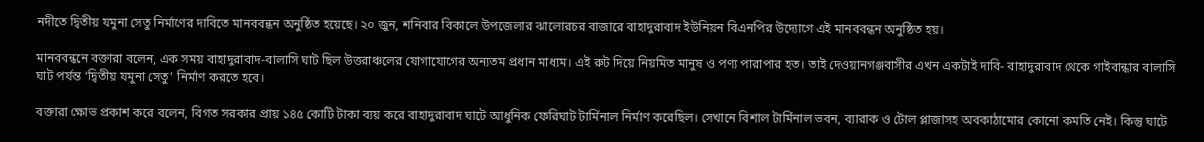নদীতে দ্বিতীয় যমুনা সেতু নির্মাণের দাবিতে মানববন্ধন অনুষ্ঠিত হয়েছে। ২০ জুন, শনিবার বিকালে উপজেলার ঝালোরচর বাজারে বাহাদুরাবাদ ইউনিয়ন বিএনপির উদ্যোগে এই মানববন্ধন অনুষ্ঠিত হয়।

মানববন্ধনে বক্তারা বলেন, এক সময় বাহাদুরাবাদ-বালাসি ঘাট ছিল উত্তরাঞ্চলের যোগাযোগের অন্যতম প্রধান মাধ্যম। এই রুট দিয়ে নিয়মিত মানুষ ও পণ্য পারাপার হত। তাই দেওয়ানগঞ্জবাসীর এখন একটাই দাবি- বাহাদুরাবাদ থেকে গাইবান্ধার বালাসি ঘাট পর্যন্ত ‘দ্বিতীয় যমুনা সেতু’ নির্মাণ করতে হবে।

বক্তারা ক্ষোভ প্রকাশ করে বলেন, বিগত সরকার প্রায় ১৪৫ কোটি টাকা ব্যয় করে বাহাদুরাবাদ ঘাটে আধুনিক ফেরিঘাট টার্মিনাল নির্মাণ করেছিল। সেখানে বিশাল টার্মিনাল ভবন, ব্যারাক ও টোল প্লাজাসহ অবকাঠামোর কোনো কমতি নেই। কিন্তু ঘাটে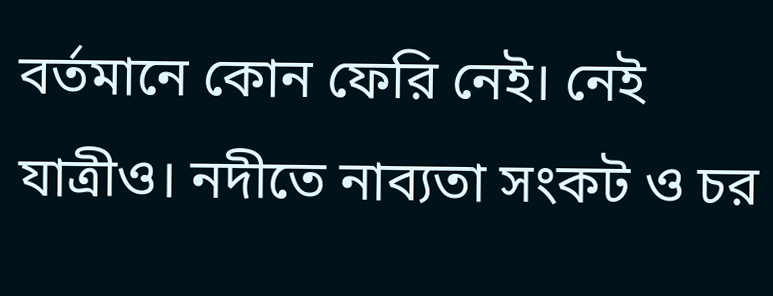বর্তমানে কোন ফেরি নেই। নেই যাত্রীও। নদীতে নাব্যতা সংকট ও চর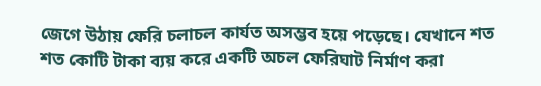জেগে উঠায় ফেরি চলাচল কার্যত অসম্ভব হয়ে পড়েছে। যেখানে শত শত কোটি টাকা ব্যয় করে একটি অচল ফেরিঘাট নির্মাণ করা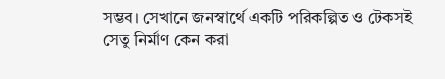সম্ভব। সেখানে জনস্বার্থে একটি পরিকল্পিত ও টেকসই সেতু নির্মাণ কেন করা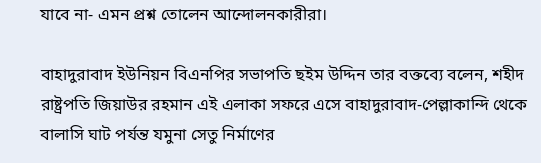যাবে না- এমন প্রশ্ন তোলেন আন্দোলনকারীরা।

বাহাদুরাবাদ ইউনিয়ন বিএনপির সভাপতি ছইম উদ্দিন তার বক্তব্যে বলেন, শহীদ রাষ্ট্রপতি জিয়াউর রহমান এই এলাকা সফরে এসে বাহাদুরাবাদ-পেল্লাকান্দি থেকে বালাসি ঘাট পর্যন্ত যমুনা সেতু নির্মাণের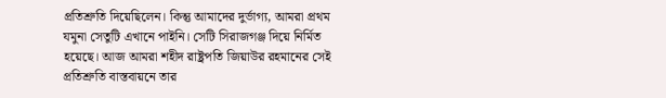প্রতিশ্রুতি দিয়েছিলেন। কিন্তু আমাদের দুর্ভাগ্য, আমরা প্রথম যমুনা সেতুটি এখানে পাইনি। সেটি সিরাজগঞ্জ দিয়ে নির্মিত হয়েছে। আজ আমরা শহীদ রাষ্ট্রপতি জিয়াউর রহমানের সেই প্রতিশ্রুতি বাস্তবায়নে তার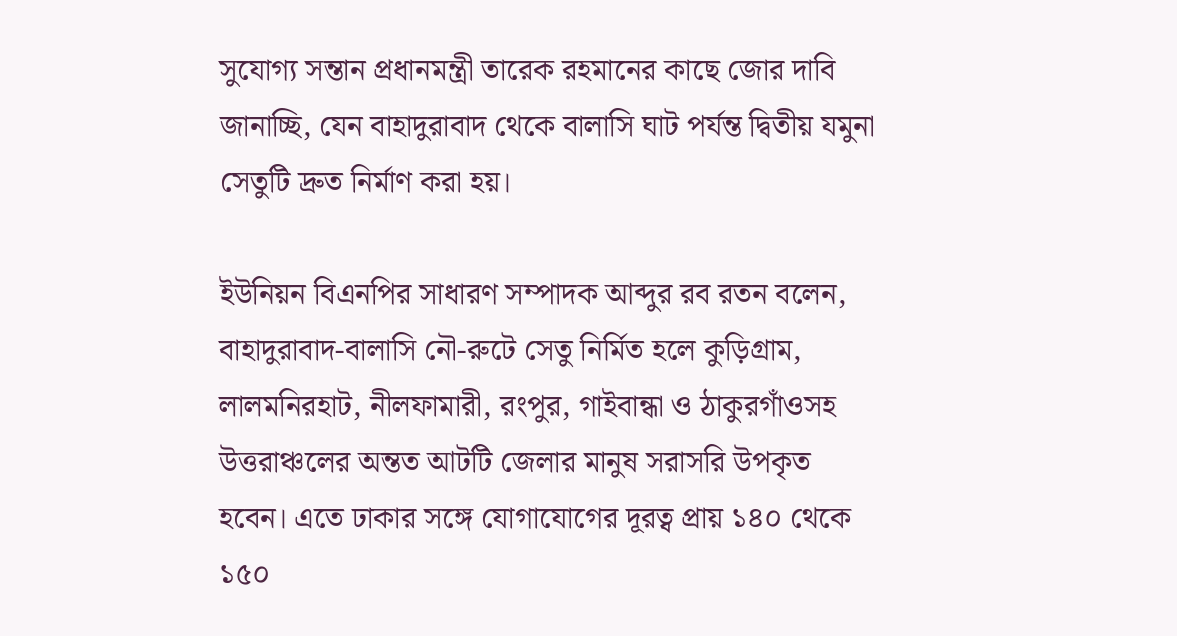সুযোগ্য সন্তান প্রধানমন্ত্রী তারেক রহমানের কাছে জোর দাবি জানাচ্ছি, যেন বাহাদুরাবাদ থেকে বালাসি ঘাট পর্যন্ত দ্বিতীয় যমুনা সেতুটি দ্রুত নির্মাণ করা হয়।

ইউনিয়ন বিএনপির সাধারণ সম্পাদক আব্দুর রব রতন বলেন, বাহাদুরাবাদ-বালাসি নৌ-রুটে সেতু নির্মিত হলে কুড়িগ্রাম, লালমনিরহাট, নীলফামারী, রংপুর, গাইবান্ধা ও ঠাকুরগাঁওসহ উত্তরাঞ্চলের অন্তত আটটি জেলার মানুষ সরাসরি উপকৃত হবেন। এতে ঢাকার সঙ্গে যোগাযোগের দূরত্ব প্রায় ১৪০ থেকে ১৫০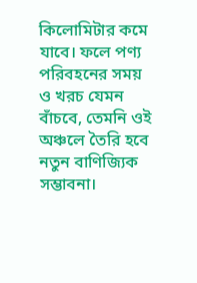কিলোমিটার কমে যাবে। ফলে পণ্য পরিবহনের সময় ও খরচ যেমন বাঁচবে, তেমনি ওই অঞ্চলে তৈরি হবে নতুন বাণিজ্যিক সম্ভাবনা।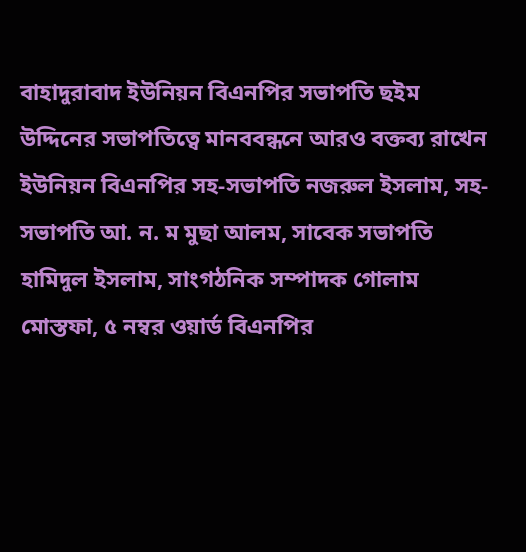বাহাদুরাবাদ ইউনিয়ন বিএনপির সভাপতি ছইম উদ্দিনের সভাপতিত্বে মানববন্ধনে আরও বক্তব্য রাখেন ইউনিয়ন বিএনপির সহ-সভাপতি নজরুল ইসলাম, সহ-সভাপতি আ. ন. ম মুছা আলম, সাবেক সভাপতি হামিদুল ইসলাম, সাংগঠনিক সম্পাদক গোলাম মোস্তফা, ৫ নম্বর ওয়ার্ড বিএনপির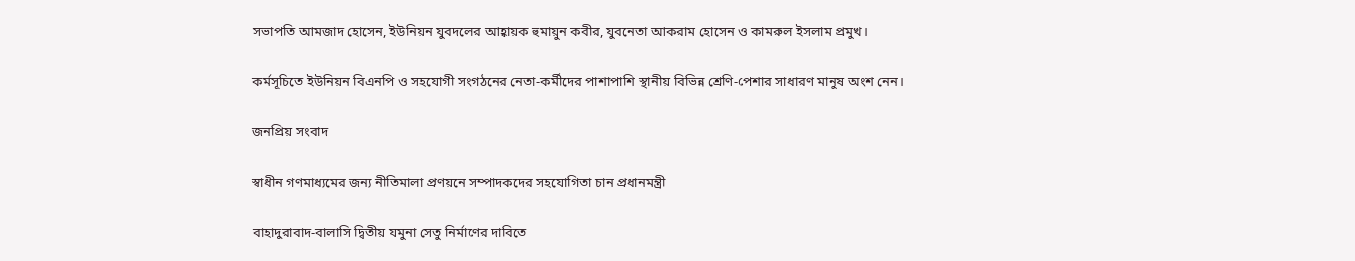সভাপতি আমজাদ হোসেন, ইউনিয়ন যুবদলের আহ্বায়ক হুমায়ুন কবীর, যুবনেতা আকরাম হোসেন ও কামরুল ইসলাম প্রমুখ।

কর্মসূচিতে ইউনিয়ন বিএনপি ও সহযোগী সংগঠনের নেতা-কর্মীদের পাশাপাশি স্থানীয় বিভিন্ন শ্রেণি-পেশার সাধারণ মানুষ অংশ নেন।

জনপ্রিয় সংবাদ

স্বাধীন গণমাধ্যমের জন্য নীতিমালা প্রণয়নে সম্পাদকদের সহযোগিতা চান প্রধানমন্ত্রী

বাহাদুরাবাদ-বালাসি দ্বিতীয় যমুনা সেতু নির্মাণের দাবিতে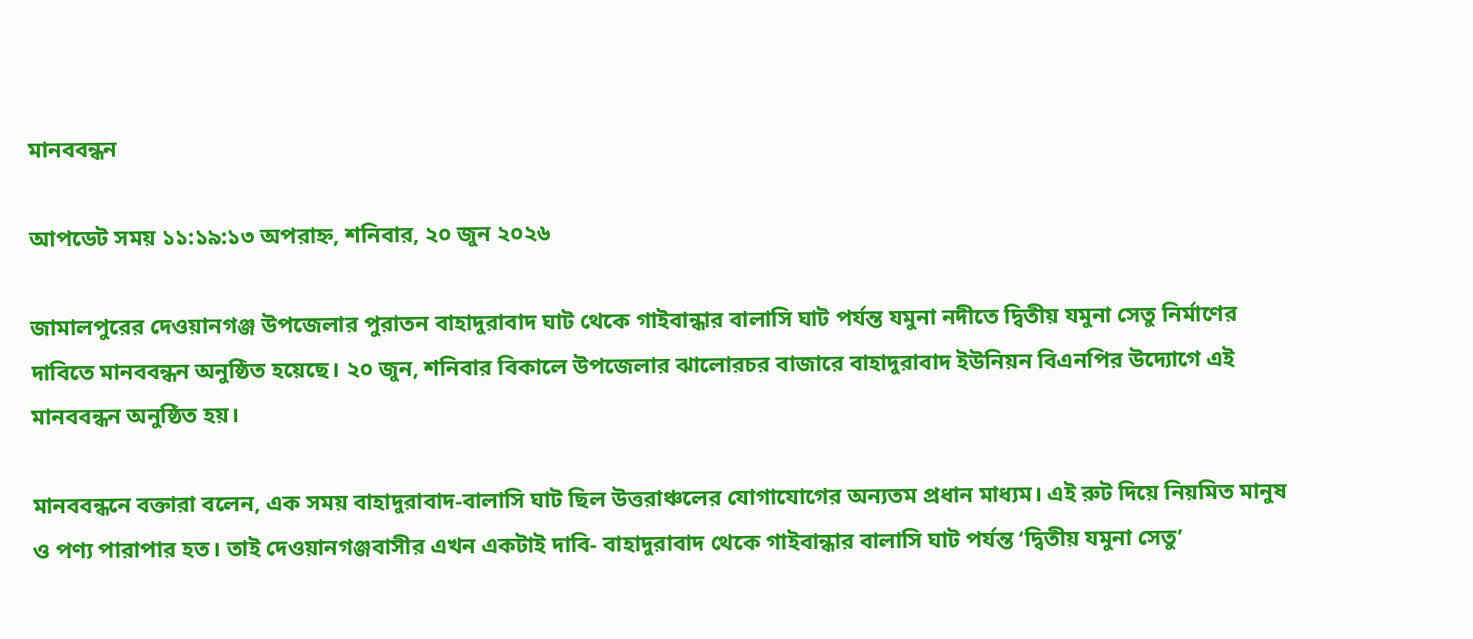মানববন্ধন

আপডেট সময় ১১:১৯:১৩ অপরাহ্ন, শনিবার, ২০ জুন ২০২৬

জামালপুরের দেওয়ানগঞ্জ উপজেলার পুরাতন বাহাদুরাবাদ ঘাট থেকে গাইবান্ধার বালাসি ঘাট পর্যন্ত যমুনা নদীতে দ্বিতীয় যমুনা সেতু নির্মাণের দাবিতে মানববন্ধন অনুষ্ঠিত হয়েছে। ২০ জুন, শনিবার বিকালে উপজেলার ঝালোরচর বাজারে বাহাদুরাবাদ ইউনিয়ন বিএনপির উদ্যোগে এই মানববন্ধন অনুষ্ঠিত হয়।

মানববন্ধনে বক্তারা বলেন, এক সময় বাহাদুরাবাদ-বালাসি ঘাট ছিল উত্তরাঞ্চলের যোগাযোগের অন্যতম প্রধান মাধ্যম। এই রুট দিয়ে নিয়মিত মানুষ ও পণ্য পারাপার হত। তাই দেওয়ানগঞ্জবাসীর এখন একটাই দাবি- বাহাদুরাবাদ থেকে গাইবান্ধার বালাসি ঘাট পর্যন্ত ‘দ্বিতীয় যমুনা সেতু’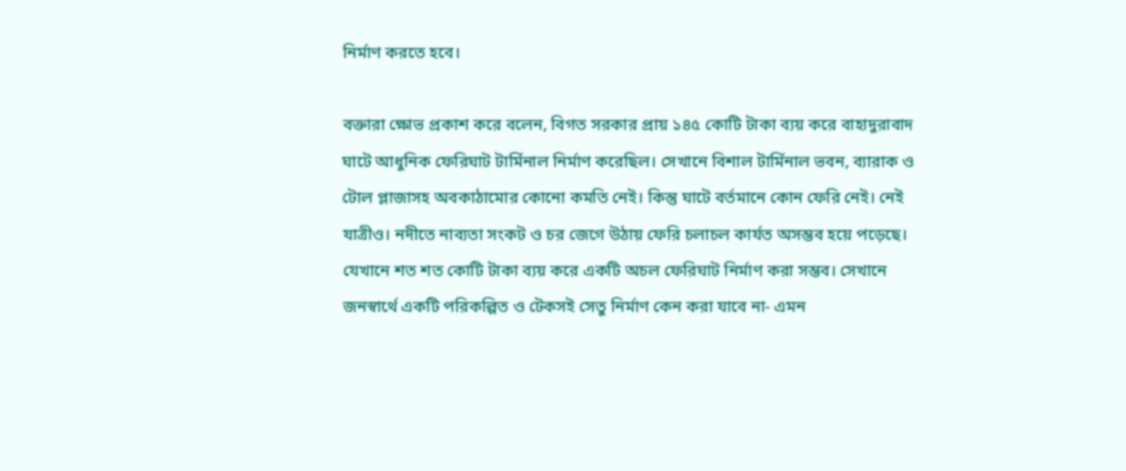নির্মাণ করতে হবে।

বক্তারা ক্ষোভ প্রকাশ করে বলেন, বিগত সরকার প্রায় ১৪৫ কোটি টাকা ব্যয় করে বাহাদুরাবাদ ঘাটে আধুনিক ফেরিঘাট টার্মিনাল নির্মাণ করেছিল। সেখানে বিশাল টার্মিনাল ভবন, ব্যারাক ও টোল প্লাজাসহ অবকাঠামোর কোনো কমতি নেই। কিন্তু ঘাটে বর্তমানে কোন ফেরি নেই। নেই যাত্রীও। নদীতে নাব্যতা সংকট ও চর জেগে উঠায় ফেরি চলাচল কার্যত অসম্ভব হয়ে পড়েছে। যেখানে শত শত কোটি টাকা ব্যয় করে একটি অচল ফেরিঘাট নির্মাণ করা সম্ভব। সেখানে জনস্বার্থে একটি পরিকল্পিত ও টেকসই সেতু নির্মাণ কেন করা যাবে না- এমন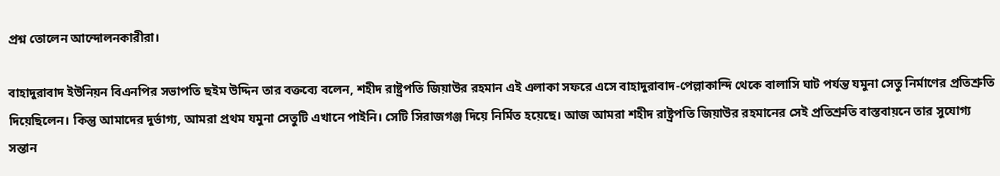প্রশ্ন তোলেন আন্দোলনকারীরা।

বাহাদুরাবাদ ইউনিয়ন বিএনপির সভাপতি ছইম উদ্দিন তার বক্তব্যে বলেন, শহীদ রাষ্ট্রপতি জিয়াউর রহমান এই এলাকা সফরে এসে বাহাদুরাবাদ-পেল্লাকান্দি থেকে বালাসি ঘাট পর্যন্ত যমুনা সেতু নির্মাণের প্রতিশ্রুতি দিয়েছিলেন। কিন্তু আমাদের দুর্ভাগ্য, আমরা প্রথম যমুনা সেতুটি এখানে পাইনি। সেটি সিরাজগঞ্জ দিয়ে নির্মিত হয়েছে। আজ আমরা শহীদ রাষ্ট্রপতি জিয়াউর রহমানের সেই প্রতিশ্রুতি বাস্তবায়নে তার সুযোগ্য সন্তান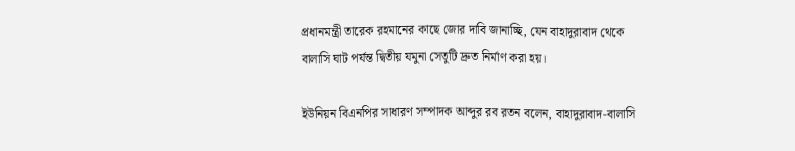প্রধানমন্ত্রী তারেক রহমানের কাছে জোর দাবি জানাচ্ছি, যেন বাহাদুরাবাদ থেকে বালাসি ঘাট পর্যন্ত দ্বিতীয় যমুনা সেতুটি দ্রুত নির্মাণ করা হয়।

ইউনিয়ন বিএনপির সাধারণ সম্পাদক আব্দুর রব রতন বলেন, বাহাদুরাবাদ-বালাসি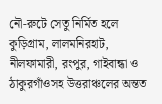নৌ-রুটে সেতু নির্মিত হলে কুড়িগ্রাম, লালমনিরহাট, নীলফামারী, রংপুর, গাইবান্ধা ও ঠাকুরগাঁওসহ উত্তরাঞ্চলের অন্তত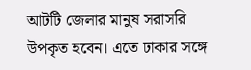আটটি জেলার মানুষ সরাসরি উপকৃত হবেন। এতে ঢাকার সঙ্গে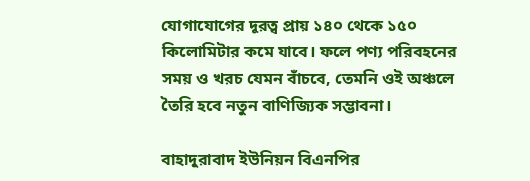যোগাযোগের দূরত্ব প্রায় ১৪০ থেকে ১৫০ কিলোমিটার কমে যাবে। ফলে পণ্য পরিবহনের সময় ও খরচ যেমন বাঁচবে, তেমনি ওই অঞ্চলে তৈরি হবে নতুন বাণিজ্যিক সম্ভাবনা।

বাহাদুরাবাদ ইউনিয়ন বিএনপির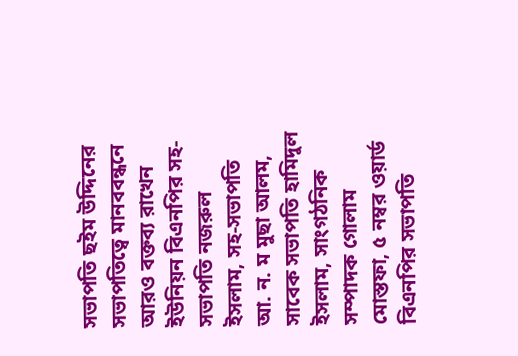সভাপতি ছইম উদ্দিনের সভাপতিত্বে মানববন্ধনে আরও বক্তব্য রাখেন ইউনিয়ন বিএনপির সহ-সভাপতি নজরুল ইসলাম, সহ-সভাপতি আ. ন. ম মুছা আলম, সাবেক সভাপতি হামিদুল ইসলাম, সাংগঠনিক সম্পাদক গোলাম মোস্তফা, ৫ নম্বর ওয়ার্ড বিএনপির সভাপতি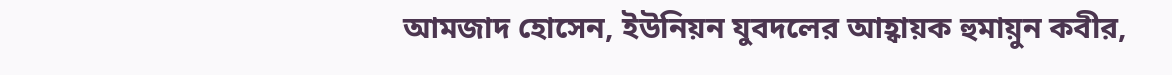আমজাদ হোসেন, ইউনিয়ন যুবদলের আহ্বায়ক হুমায়ুন কবীর,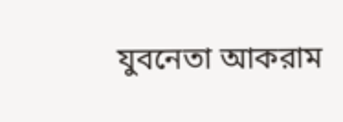যুবনেতা আকরাম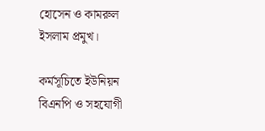হোসেন ও কামরুল ইসলাম প্রমুখ।

কর্মসূচিতে ইউনিয়ন বিএনপি ও সহযোগী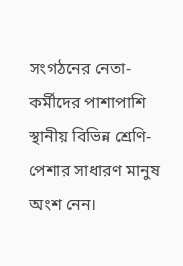সংগঠনের নেতা-কর্মীদের পাশাপাশি স্থানীয় বিভিন্ন শ্রেণি-পেশার সাধারণ মানুষ অংশ নেন।